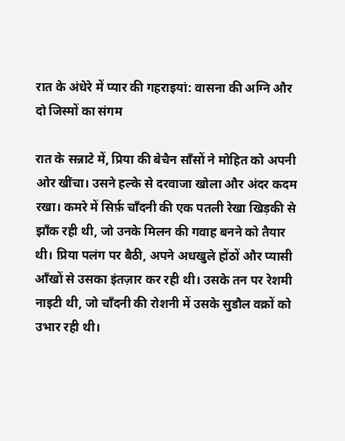रात के अंधेरे में प्यार की गहराइयां: वासना की अग्नि और दो जिस्मों का संगम

रात के सन्नाटे में, प्रिया की बेचैन साँसों ने मोहित को अपनी ओर खींचा। उसने हल्के से दरवाजा खोला और अंदर कदम रखा। कमरे में सिर्फ़ चाँदनी की एक पतली रेखा खिड़की से झाँक रही थी, जो उनके मिलन की गवाह बनने को तैयार थी। प्रिया पलंग पर बैठी, अपने अधखुले होंठों और प्यासी आँखों से उसका इंतज़ार कर रही थी। उसके तन पर रेशमी नाइटी थी, जो चाँदनी की रोशनी में उसके सुडौल वक्रों को उभार रही थी।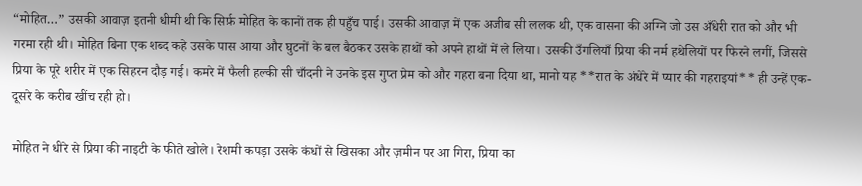“मोहित…” उसकी आवाज़ इतनी धीमी थी कि सिर्फ़ मोहित के कानों तक ही पहुँच पाई। उसकी आवाज़ में एक अजीब सी ललक थी, एक वासना की अग्नि जो उस अँधेरी रात को और भी गरमा रही थी। मोहित बिना एक शब्द कहे उसके पास आया और घुटनों के बल बैठकर उसके हाथों को अपने हाथों में ले लिया। उसकी उँगलियाँ प्रिया की नर्म हथेलियों पर फिरने लगीं, जिससे प्रिया के पूरे शरीर में एक सिहरन दौड़ गई। कमरे में फैली हल्की सी चाँदनी ने उनके इस गुप्त प्रेम को और गहरा बना दिया था, मानो यह **रात के अंधेरे में प्यार की गहराइयां** ही उन्हें एक-दूसरे के करीब खींच रही हो।

मोहित ने धीरे से प्रिया की नाइटी के फीते खोले। रेशमी कपड़ा उसके कंधों से खिसका और ज़मीन पर आ गिरा, प्रिया का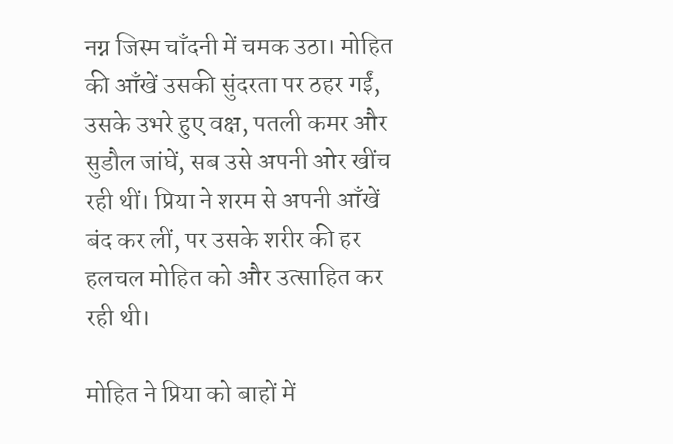नग्न जिस्म चाँदनी में चमक उठा। मोहित की आँखें उसकी सुंदरता पर ठहर गईं, उसके उभरे हुए वक्ष, पतली कमर और सुडौल जांघें, सब उसे अपनी ओर खींच रही थीं। प्रिया ने शरम से अपनी आँखें बंद कर लीं, पर उसके शरीर की हर हलचल मोहित को और उत्साहित कर रही थी।

मोहित ने प्रिया को बाहों में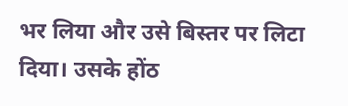भर लिया और उसे बिस्तर पर लिटा दिया। उसके होंठ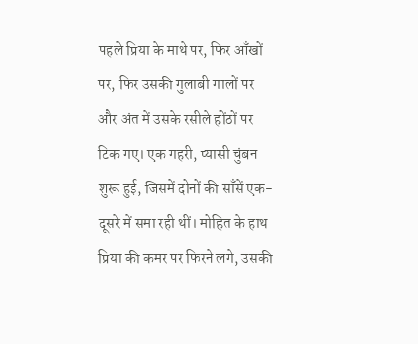पहले प्रिया के माथे पर, फिर आँखों पर, फिर उसकी गुलाबी गालों पर और अंत में उसके रसीले होंठों पर टिक गए। एक गहरी, प्यासी चुंबन शुरू हुई, जिसमें दोनों की साँसें एक-दूसरे में समा रही थीं। मोहित के हाथ प्रिया की कमर पर फिरने लगे, उसकी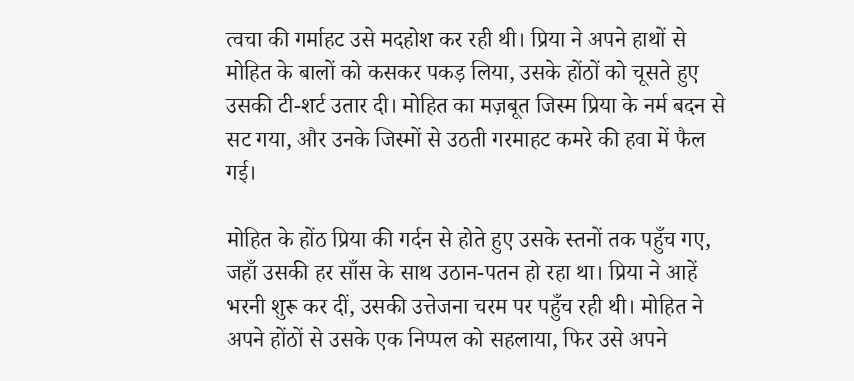त्वचा की गर्माहट उसे मदहोश कर रही थी। प्रिया ने अपने हाथों से मोहित के बालों को कसकर पकड़ लिया, उसके होंठों को चूसते हुए उसकी टी-शर्ट उतार दी। मोहित का मज़बूत जिस्म प्रिया के नर्म बदन से सट गया, और उनके जिस्मों से उठती गरमाहट कमरे की हवा में फैल गई।

मोहित के होंठ प्रिया की गर्दन से होते हुए उसके स्तनों तक पहुँच गए, जहाँ उसकी हर साँस के साथ उठान-पतन हो रहा था। प्रिया ने आहें भरनी शुरू कर दीं, उसकी उत्तेजना चरम पर पहुँच रही थी। मोहित ने अपने होंठों से उसके एक निप्पल को सहलाया, फिर उसे अपने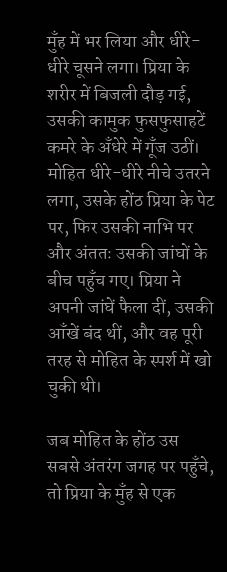मुँह में भर लिया और धीरे-धीरे चूसने लगा। प्रिया के शरीर में बिजली दौड़ गई, उसकी कामुक फुसफुसाहटें कमरे के अँधेरे में गूँज उठीं। मोहित धीरे-धीरे नीचे उतरने लगा, उसके होंठ प्रिया के पेट पर, फिर उसकी नाभि पर और अंततः उसकी जांघों के बीच पहुँच गए। प्रिया ने अपनी जांघें फैला दीं, उसकी आँखें बंद थीं, और वह पूरी तरह से मोहित के स्पर्श में खो चुकी थी।

जब मोहित के होंठ उस सबसे अंतरंग जगह पर पहुँचे, तो प्रिया के मुँह से एक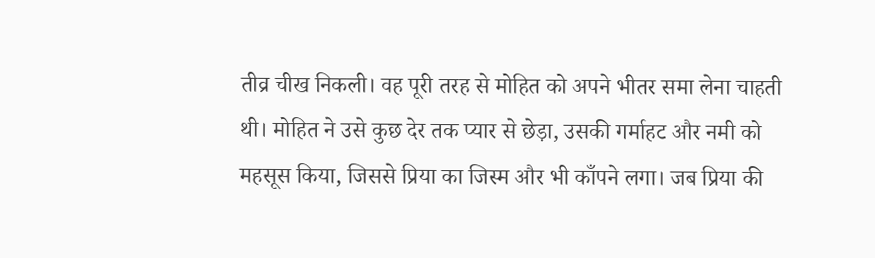तीव्र चीख निकली। वह पूरी तरह से मोहित को अपने भीतर समा लेना चाहती थी। मोहित ने उसे कुछ देर तक प्यार से छेड़ा, उसकी गर्माहट और नमी को महसूस किया, जिससे प्रिया का जिस्म और भी काँपने लगा। जब प्रिया की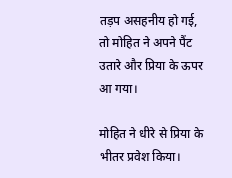तड़प असहनीय हो गई, तो मोहित ने अपने पैंट उतारे और प्रिया के ऊपर आ गया।

मोहित ने धीरे से प्रिया के भीतर प्रवेश किया।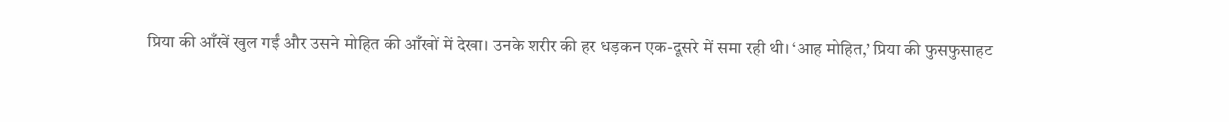प्रिया की आँखें खुल गईं और उसने मोहित की आँखों में देखा। उनके शरीर की हर धड़कन एक-दूसरे में समा रही थी। ‘आह मोहित,’ प्रिया की फुसफुसाहट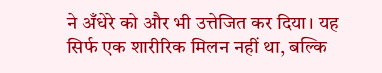ने अँधेरे को और भी उत्तेजित कर दिया। यह सिर्फ एक शारीरिक मिलन नहीं था, बल्कि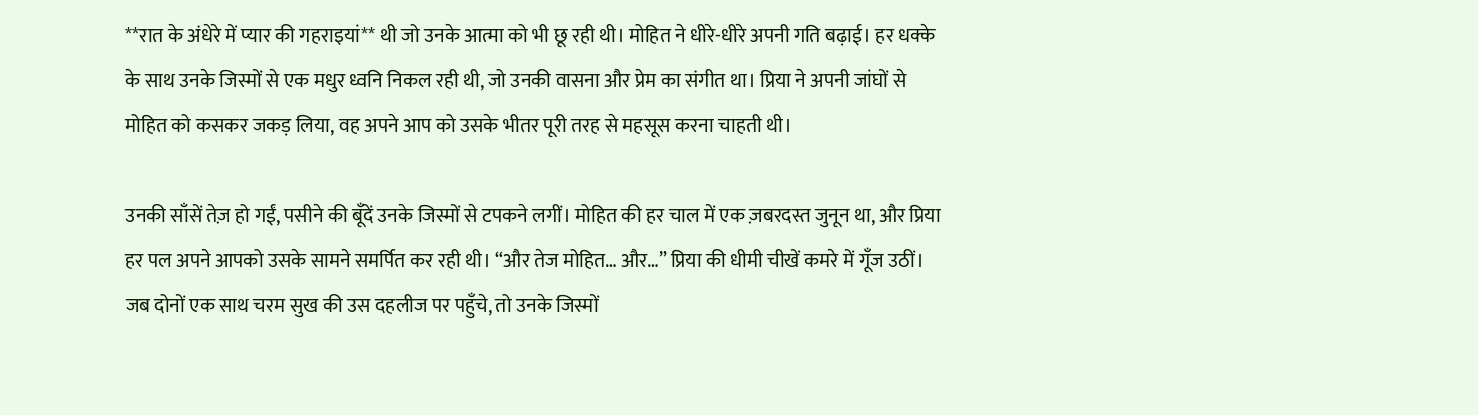**रात के अंधेरे में प्यार की गहराइयां** थी जो उनके आत्मा को भी छू रही थी। मोहित ने धीरे-धीरे अपनी गति बढ़ाई। हर धक्के के साथ उनके जिस्मों से एक मधुर ध्वनि निकल रही थी, जो उनकी वासना और प्रेम का संगीत था। प्रिया ने अपनी जांघों से मोहित को कसकर जकड़ लिया, वह अपने आप को उसके भीतर पूरी तरह से महसूस करना चाहती थी।

उनकी साँसें तेज़ हो गईं, पसीने की बूँदें उनके जिस्मों से टपकने लगीं। मोहित की हर चाल में एक ज़बरदस्त जुनून था, और प्रिया हर पल अपने आपको उसके सामने समर्पित कर रही थी। “और तेज मोहित… और…” प्रिया की धीमी चीखें कमरे में गूँज उठीं। जब दोनों एक साथ चरम सुख की उस दहलीज पर पहुँचे, तो उनके जिस्मों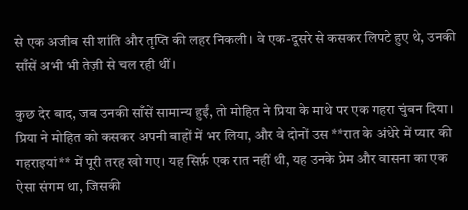से एक अजीब सी शांति और तृप्ति की लहर निकली। वे एक-दूसरे से कसकर लिपटे हुए थे, उनकी साँसें अभी भी तेज़ी से चल रही थीं।

कुछ देर बाद, जब उनकी साँसें सामान्य हुईं, तो मोहित ने प्रिया के माथे पर एक गहरा चुंबन दिया। प्रिया ने मोहित को कसकर अपनी बाहों में भर लिया, और वे दोनों उस **रात के अंधेरे में प्यार की गहराइयां** में पूरी तरह खो गए। यह सिर्फ़ एक रात नहीं थी, यह उनके प्रेम और वासना का एक ऐसा संगम था, जिसकी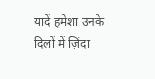यादें हमेशा उनके दिलों में ज़िंदा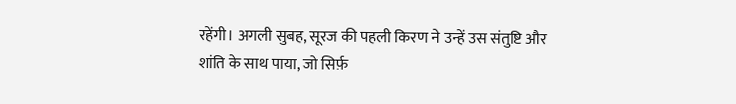रहेंगी। अगली सुबह, सूरज की पहली किरण ने उन्हें उस संतुष्टि और शांति के साथ पाया, जो सिर्फ़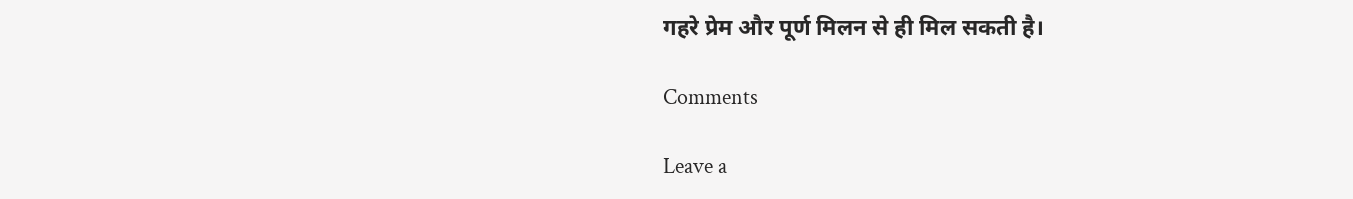गहरे प्रेम और पूर्ण मिलन से ही मिल सकती है।

Comments

Leave a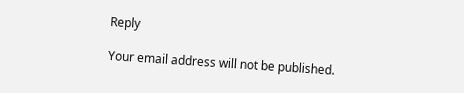Reply

Your email address will not be published.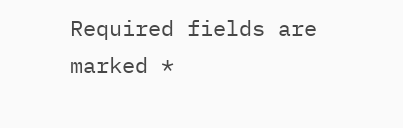Required fields are marked *